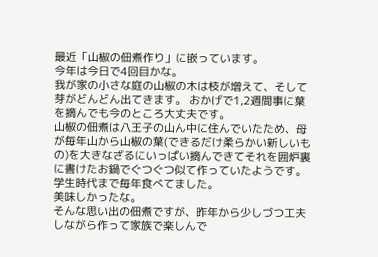最近「山椒の佃煮作り」に嵌っています。
今年は今日で4回目かな。
我が家の小さな庭の山椒の木は枝が増えて、そして芽がどんどん出てきます。 おかげで1,2週間事に葉を摘んでも今のところ大丈夫です。
山椒の佃煮は八王子の山ん中に住んでいたため、母が毎年山から山椒の葉(できるだけ柔らかい新しいもの)を大きなざるにいっぱい摘んできてそれを囲炉裏に書けたお鍋でぐつぐつ似て作っていたようです。
学生時代まで毎年食べてました。
美味しかったな。
そんな思い出の佃煮ですが、昨年から少しづつ工夫しながら作って家族で楽しんで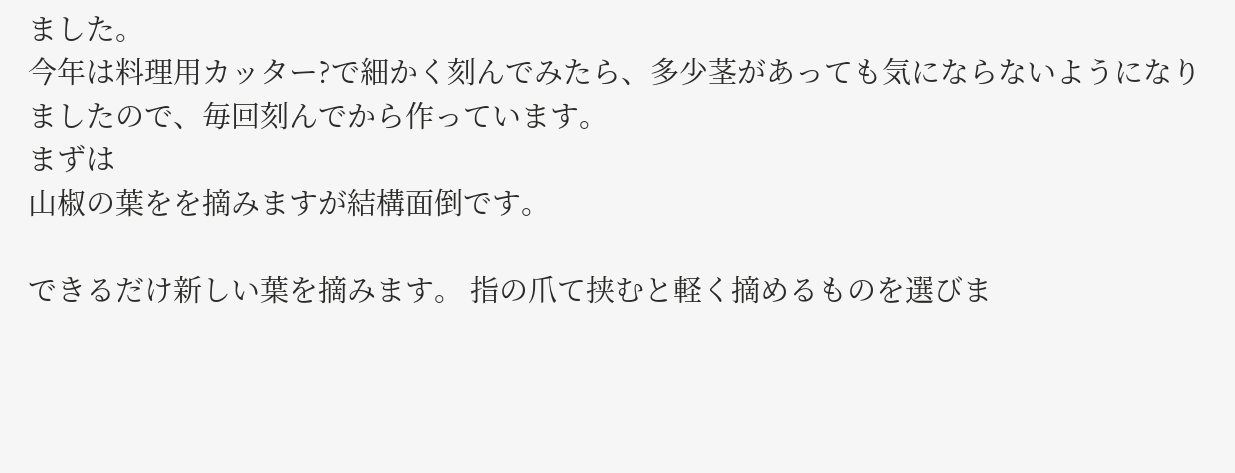ました。
今年は料理用カッター?で細かく刻んでみたら、多少茎があっても気にならないようになりましたので、毎回刻んでから作っています。
まずは
山椒の葉をを摘みますが結構面倒です。

できるだけ新しい葉を摘みます。 指の爪て挟むと軽く摘めるものを選びま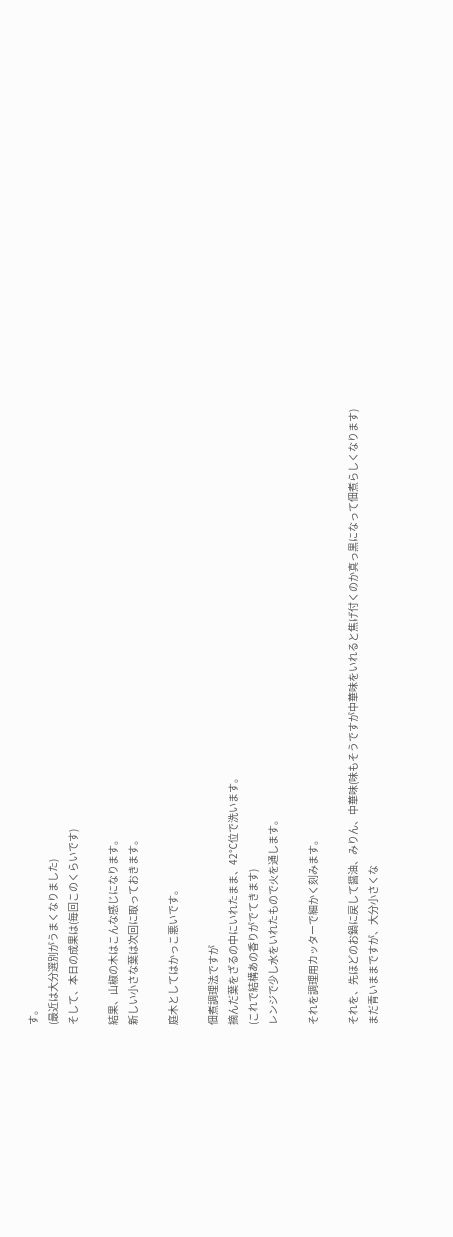す。
(最近は大分選別がうまくなりました)
そして、本日の成果は(毎回このくらいです)

結果、山椒の木はこんな感じになります。
新しい小さな葉は次回に取っておきます。

庭木としてはかっこ悪いです。

佃煮調理法ですが
摘んだ葉をざるの中にいれたまま、42℃位で洗います。
(これで結構あの香りがでてきます)
レンジで少し水をいれたもので火を通します。

それを調理用カッターで細かく刻みます。

それを、先ほどのお鍋に戻して醤油、みりん、中華味(味もそうですが中華味をいれると焦げ付くのか真っ黒になって佃煮らしくなります)
まだ青いままですが、大分小さくな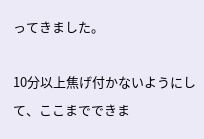ってきました。

10分以上焦げ付かないようにして、ここまでできま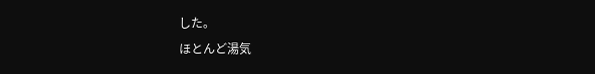した。
ほとんど湯気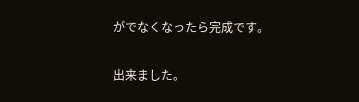がでなくなったら完成です。

出来ました。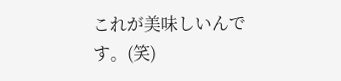これが美味しいんです。(笑)